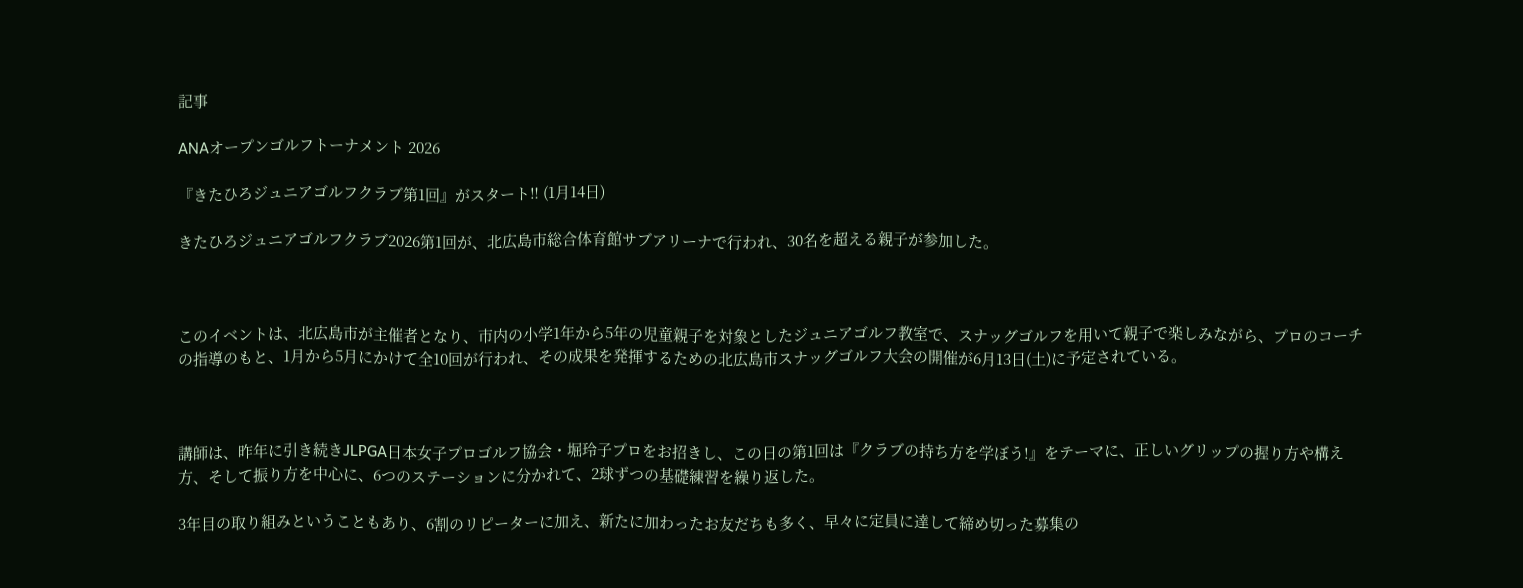記事

ANAオープンゴルフトーナメント 2026

『きたひろジュニアゴルフクラブ第1回』がスタート‼ (1月14日)

きたひろジュニアゴルフクラブ2026第1回が、北広島市総合体育館サブアリーナで行われ、30名を超える親子が参加した。



このイベントは、北広島市が主催者となり、市内の小学1年から5年の児童親子を対象としたジュニアゴルフ教室で、スナッグゴルフを用いて親子で楽しみながら、プロのコーチの指導のもと、1月から5月にかけて全10回が行われ、その成果を発揮するための北広島市スナッグゴルフ大会の開催が6月13日(土)に予定されている。



講師は、昨年に引き続きJLPGA日本女子プロゴルフ協会・堀玲子プロをお招きし、この日の第1回は『クラブの持ち方を学ぼう!』をテーマに、正しいグリップの握り方や構え方、そして振り方を中心に、6つのステーションに分かれて、2球ずつの基礎練習を繰り返した。

3年目の取り組みということもあり、6割のリピーターに加え、新たに加わったお友だちも多く、早々に定員に達して締め切った募集の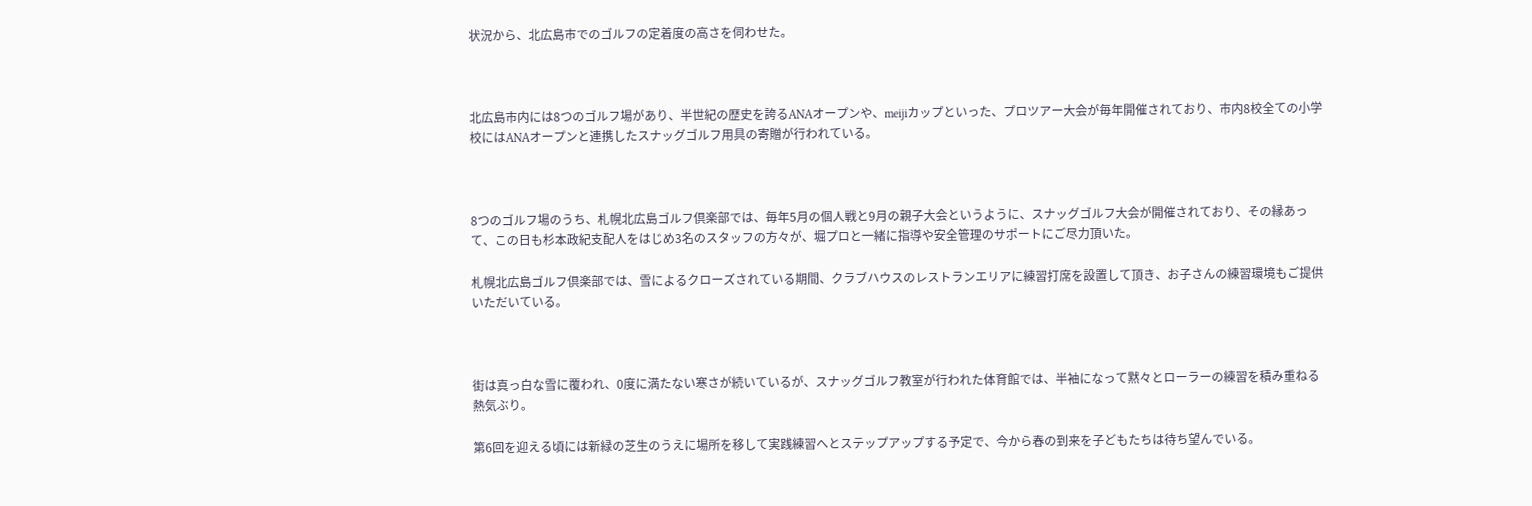状況から、北広島市でのゴルフの定着度の高さを伺わせた。



北広島市内には8つのゴルフ場があり、半世紀の歴史を誇るANAオープンや、meijiカップといった、プロツアー大会が毎年開催されており、市内8校全ての小学校にはANAオープンと連携したスナッグゴルフ用具の寄贈が行われている。



8つのゴルフ場のうち、札幌北広島ゴルフ倶楽部では、毎年5月の個人戦と9月の親子大会というように、スナッグゴルフ大会が開催されており、その縁あって、この日も杉本政紀支配人をはじめ3名のスタッフの方々が、堀プロと一緒に指導や安全管理のサポートにご尽力頂いた。

札幌北広島ゴルフ倶楽部では、雪によるクローズされている期間、クラブハウスのレストランエリアに練習打席を設置して頂き、お子さんの練習環境もご提供いただいている。



街は真っ白な雪に覆われ、0度に満たない寒さが続いているが、スナッグゴルフ教室が行われた体育館では、半袖になって黙々とローラーの練習を積み重ねる熱気ぶり。

第6回を迎える頃には新緑の芝生のうえに場所を移して実践練習へとステップアップする予定で、今から春の到来を子どもたちは待ち望んでいる。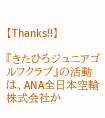【Thanks!!】

『きたひろジュニアゴルフクラブ』の活動は、ANA全日本空輸株式会社か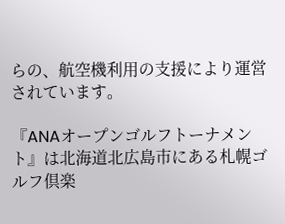らの、航空機利用の支援により運営されています。

『ANAオープンゴルフトーナメント』は北海道北広島市にある札幌ゴルフ倶楽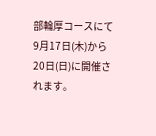部輪厚コースにて9月17日(木)から20日(日)に開催されます。